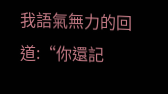我語氣無力的回道:“你還記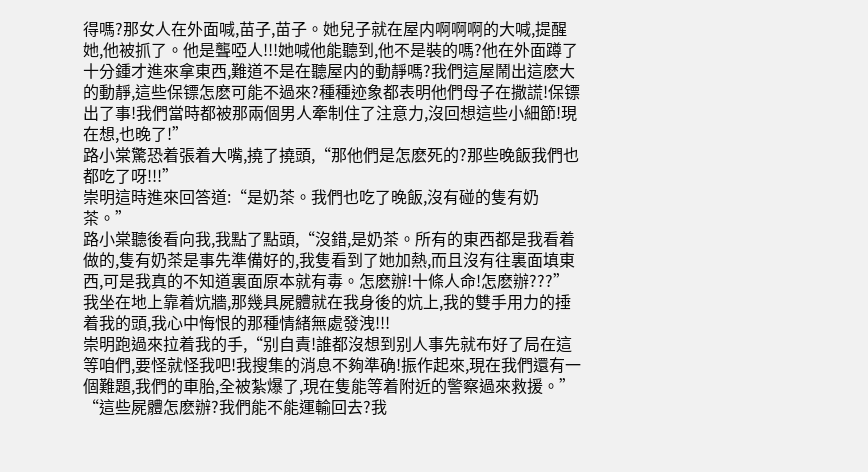得嗎?那女人在外面喊,苗子,苗子。她兒子就在屋内啊啊啊的大喊,提醒她,他被抓了。他是聾啞人!!!她喊他能聽到,他不是裝的嗎?他在外面蹲了十分鍾才進來拿東西,難道不是在聽屋内的動靜嗎?我們這屋鬧出這麽大的動靜,這些保镖怎麽可能不過來?種種迹象都表明他們母子在撒謊!保镖出了事!我們當時都被那兩個男人牽制住了注意力,沒回想這些小細節!現在想,也晚了!”
路小棠驚恐着張着大嘴,撓了撓頭,“那他們是怎麽死的?那些晚飯我們也都吃了呀!!!”
崇明這時進來回答道:“是奶茶。我們也吃了晚飯,沒有碰的隻有奶茶。”
路小棠聽後看向我,我點了點頭,“沒錯,是奶茶。所有的東西都是我看着做的,隻有奶茶是事先準備好的,我隻看到了她加熱,而且沒有往裏面填東西,可是我真的不知道裏面原本就有毒。怎麽辦!十條人命!怎麽辦???”
我坐在地上靠着炕牆,那幾具屍體就在我身後的炕上,我的雙手用力的捶着我的頭,我心中悔恨的那種情緒無處發洩!!!
崇明跑過來拉着我的手,“别自責!誰都沒想到别人事先就布好了局在這等咱們,要怪就怪我吧!我搜集的消息不夠準确!振作起來,現在我們還有一個難題,我們的車胎,全被紮爆了,現在隻能等着附近的警察過來救援。”
“這些屍體怎麽辦?我們能不能運輸回去?我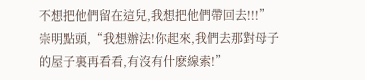不想把他們留在這兒,我想把他們帶回去!!!”
崇明點頭,“我想辦法!你起來,我們去那對母子的屋子裏再看看,有沒有什麽線索!”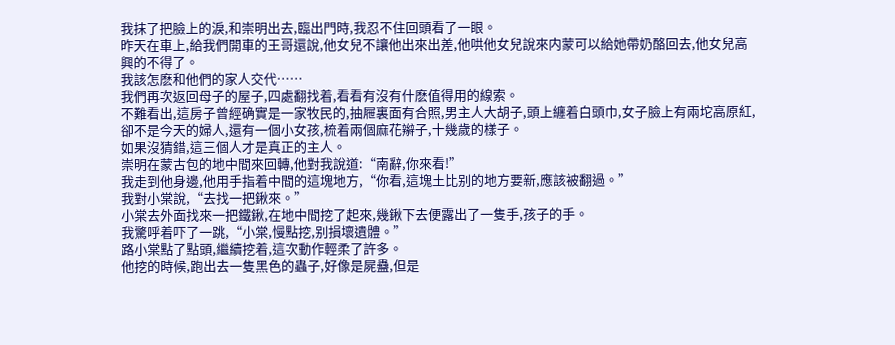我抹了把臉上的淚,和崇明出去,臨出門時,我忍不住回頭看了一眼。
昨天在車上,給我們開車的王哥還說,他女兒不讓他出來出差,他哄他女兒說來内蒙可以給她帶奶酪回去,他女兒高興的不得了。
我該怎麽和他們的家人交代……
我們再次返回母子的屋子,四處翻找着,看看有沒有什麽值得用的線索。
不難看出,這房子曾經确實是一家牧民的,抽屜裏面有合照,男主人大胡子,頭上纏着白頭巾,女子臉上有兩坨高原紅,卻不是今天的婦人,還有一個小女孩,梳着兩個麻花辮子,十幾歲的樣子。
如果沒猜錯,這三個人才是真正的主人。
崇明在蒙古包的地中間來回轉,他對我說道:“南辭,你來看!”
我走到他身邊,他用手指着中間的這塊地方,“你看,這塊土比别的地方要新,應該被翻過。”
我對小棠說,“去找一把鍬來。”
小棠去外面找來一把鐵鍬,在地中間挖了起來,幾鍬下去便露出了一隻手,孩子的手。
我驚呼着吓了一跳,“小棠,慢點挖,别損壞遺體。”
路小棠點了點頭,繼續挖着,這次動作輕柔了許多。
他挖的時候,跑出去一隻黑色的蟲子,好像是屍蠱,但是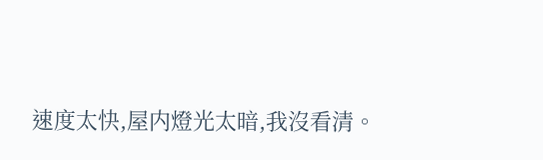速度太快,屋内燈光太暗,我沒看清。